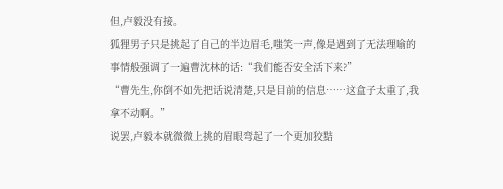但,卢毅没有接。
狐狸男子只是挑起了自己的半边眉毛,嗤笑一声,像是遇到了无法理喻的事情般强调了一遍曹沈林的话:“我们能否安全活下来?”
“曹先生,你倒不如先把话说清楚,只是目前的信息……这盒子太重了,我拿不动啊。”
说罢,卢毅本就微微上挑的眉眼弯起了一个更加狡黠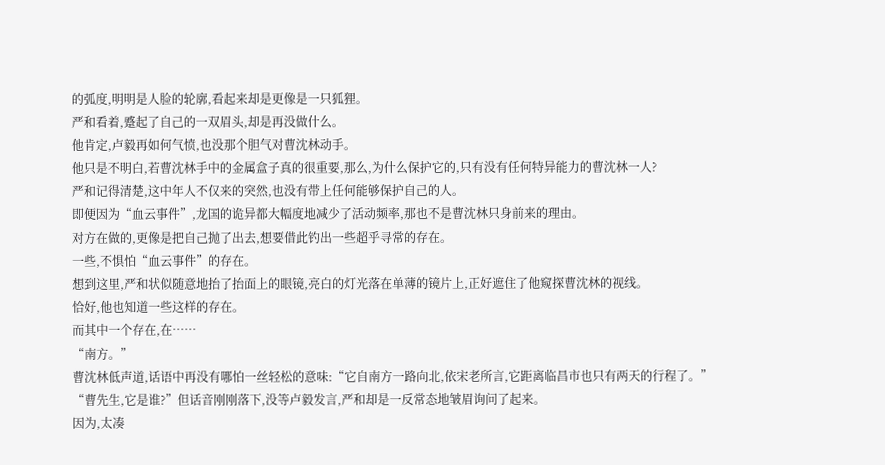的弧度,明明是人脸的轮廓,看起来却是更像是一只狐狸。
严和看着,蹙起了自己的一双眉头,却是再没做什么。
他肯定,卢毅再如何气愤,也没那个胆气对曹沈林动手。
他只是不明白,若曹沈林手中的金属盒子真的很重要,那么,为什么保护它的,只有没有任何特异能力的曹沈林一人?
严和记得清楚,这中年人不仅来的突然,也没有带上任何能够保护自己的人。
即便因为“血云事件”,龙国的诡异都大幅度地减少了活动频率,那也不是曹沈林只身前来的理由。
对方在做的,更像是把自己抛了出去,想要借此钓出一些超乎寻常的存在。
一些,不惧怕“血云事件”的存在。
想到这里,严和状似随意地抬了抬面上的眼镜,亮白的灯光落在单薄的镜片上,正好遮住了他窥探曹沈林的视线。
恰好,他也知道一些这样的存在。
而其中一个存在,在……
“南方。”
曹沈林低声道,话语中再没有哪怕一丝轻松的意味:“它自南方一路向北,依宋老所言,它距离临昌市也只有两天的行程了。”
“曹先生,它是谁?”但话音刚刚落下,没等卢毅发言,严和却是一反常态地皱眉询问了起来。
因为,太凑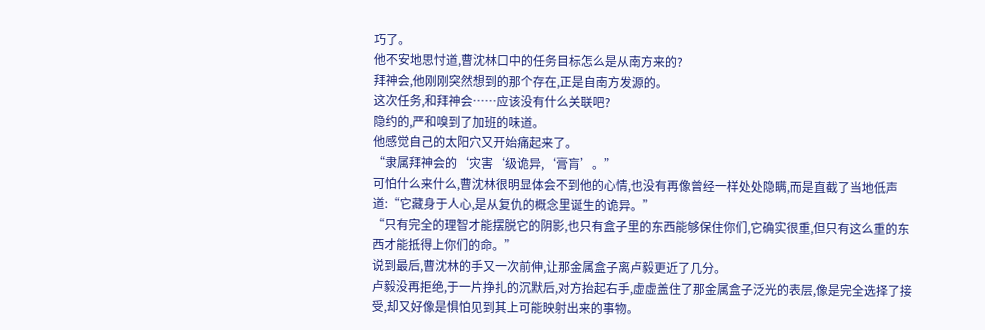巧了。
他不安地思忖道,曹沈林口中的任务目标怎么是从南方来的?
拜神会,他刚刚突然想到的那个存在,正是自南方发源的。
这次任务,和拜神会……应该没有什么关联吧?
隐约的,严和嗅到了加班的味道。
他感觉自己的太阳穴又开始痛起来了。
“隶属拜神会的‘灾害‘级诡异,‘膏肓’。”
可怕什么来什么,曹沈林很明显体会不到他的心情,也没有再像曾经一样处处隐瞒,而是直截了当地低声道:“它藏身于人心,是从复仇的概念里诞生的诡异。”
“只有完全的理智才能摆脱它的阴影,也只有盒子里的东西能够保住你们,它确实很重,但只有这么重的东西才能抵得上你们的命。”
说到最后,曹沈林的手又一次前伸,让那金属盒子离卢毅更近了几分。
卢毅没再拒绝,于一片挣扎的沉默后,对方抬起右手,虚虚盖住了那金属盒子泛光的表层,像是完全选择了接受,却又好像是惧怕见到其上可能映射出来的事物。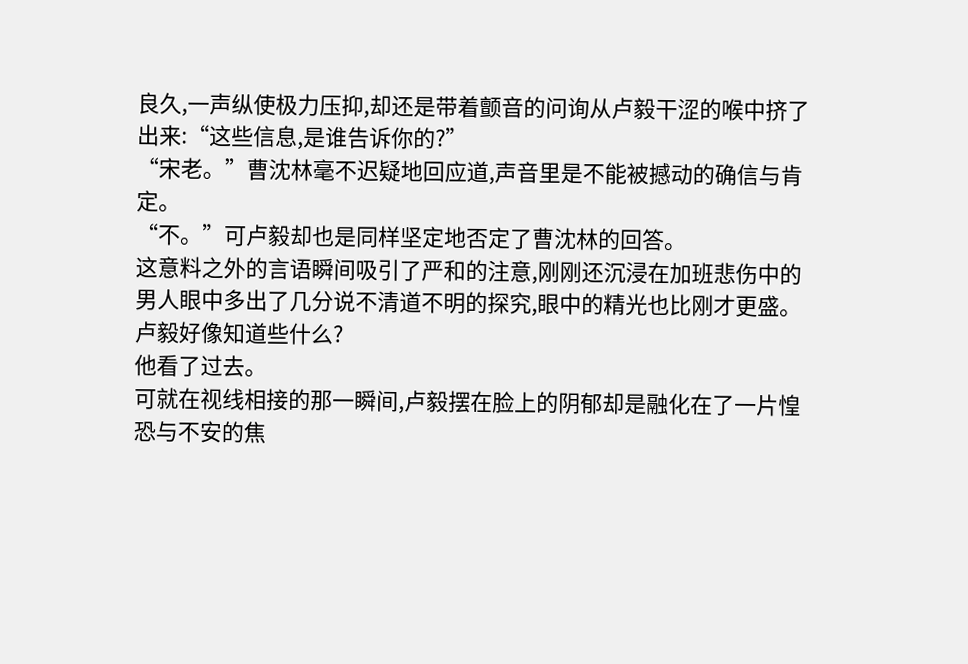良久,一声纵使极力压抑,却还是带着颤音的问询从卢毅干涩的喉中挤了出来:“这些信息,是谁告诉你的?”
“宋老。”曹沈林毫不迟疑地回应道,声音里是不能被撼动的确信与肯定。
“不。”可卢毅却也是同样坚定地否定了曹沈林的回答。
这意料之外的言语瞬间吸引了严和的注意,刚刚还沉浸在加班悲伤中的男人眼中多出了几分说不清道不明的探究,眼中的精光也比刚才更盛。
卢毅好像知道些什么?
他看了过去。
可就在视线相接的那一瞬间,卢毅摆在脸上的阴郁却是融化在了一片惶恐与不安的焦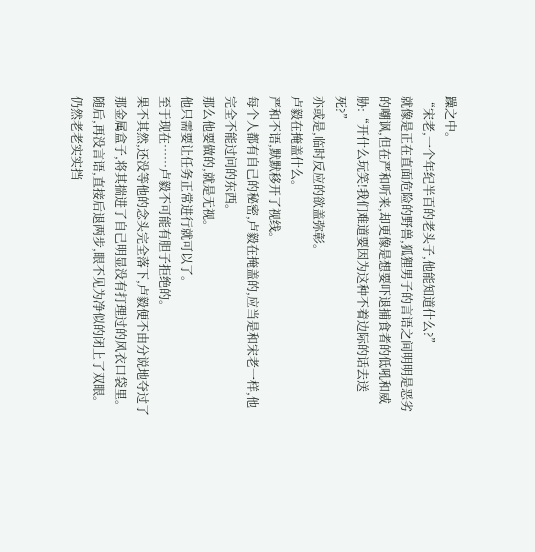躁之中。
“宋老,一个年纪半百的老头子,他能知道什么?”
就像是正在直面危险的野兽,狐狸男子的言语之间明明是恶劣的嘲讽,但在严和听来,却更像是想要吓退捕食者的低吼和威胁:“开什么玩笑!我们难道要因为这种不着边际的话去送死?”
亦或是,临时反应的欲盖弥彰。
卢毅在掩盖什么。
严和不语,默默移开了视线。
每个人都有自己的秘密,卢毅在掩盖的,应当是和宋老一样,他完全不能过问的东西。
那么他要做的,就是无视。
他只需要让任务正常进行就可以了。
至于现在……卢毅不可能有胆子拒绝的。
果不其然,还没等他的念头完全落下,卢毅便不由分说地夺过了那金属盒子,将其揣进了自己明显没有打理过的风衣口袋里。
随后,再没言语,直接后退两步,眼不见为净似的闭上了双眼。
仍然老老实实挡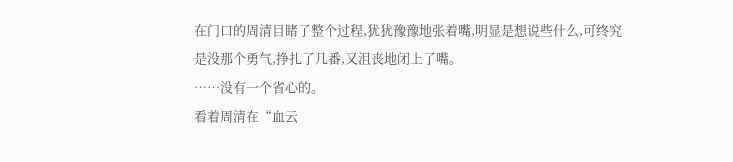在门口的周清目睹了整个过程,犹犹豫豫地张着嘴,明显是想说些什么,可终究是没那个勇气,挣扎了几番,又沮丧地闭上了嘴。
……没有一个省心的。
看着周清在“血云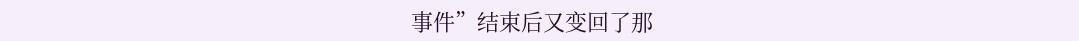事件”结束后又变回了那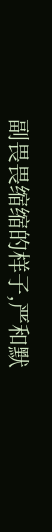副畏畏缩缩的样子,严和默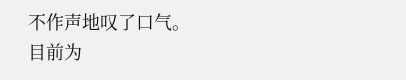不作声地叹了口气。
目前为